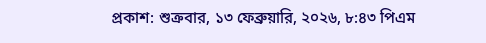প্রকাশ: শুক্রবার, ১৩ ফেব্রুয়ারি, ২০২৬, ৮:৪৩ পিএম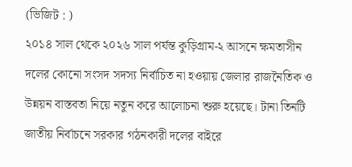(ভিজিট : )
২০১৪ সাল থেকে ২০২৬ সাল পর্যন্ত কুড়িগ্রাম-২ আসনে ক্ষমতাসীন দলের কোনো সংসদ সদস্য নির্বাচিত না হওয়ায় জেলার রাজনৈতিক ও উন্নয়ন বাস্তবতা নিয়ে নতুন করে আলোচনা শুরু হয়েছে। টানা তিনটি জাতীয় নির্বাচনে সরকার গঠনকারী দলের বাইরে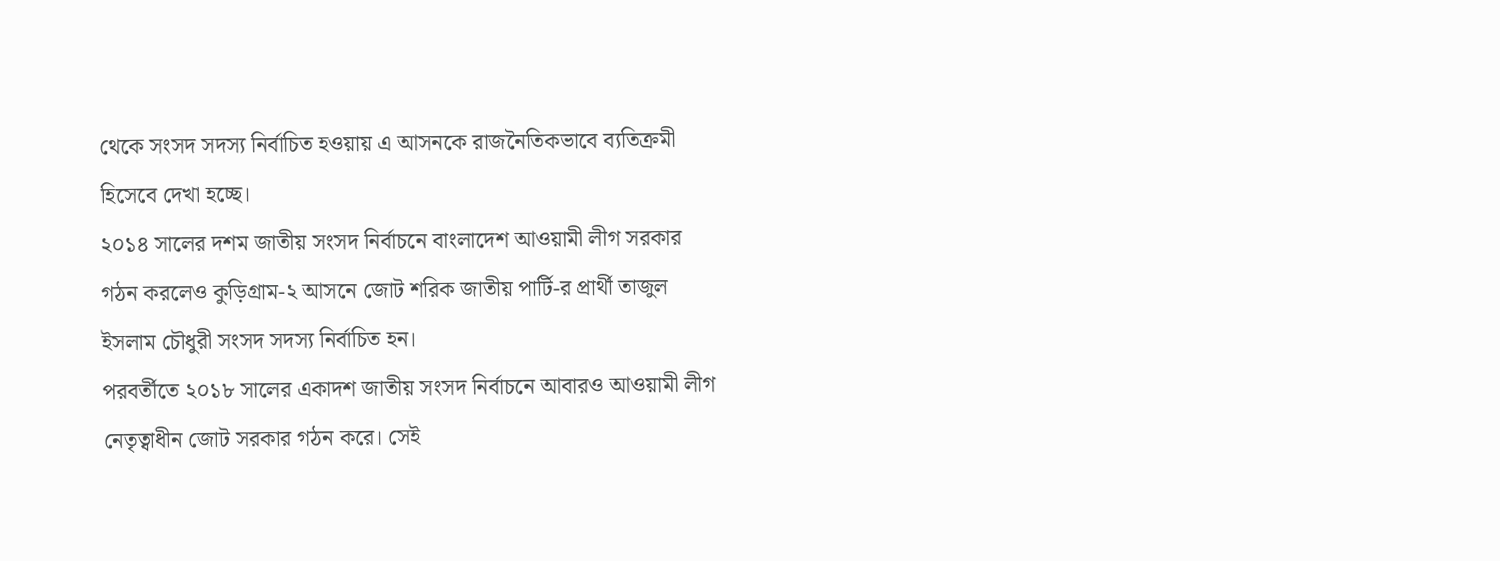থেকে সংসদ সদস্য নির্বাচিত হওয়ায় এ আসনকে রাজনৈতিকভাবে ব্যতিক্রমী হিসেবে দেখা হচ্ছে।
২০১৪ সালের দশম জাতীয় সংসদ নির্বাচনে বাংলাদেশ আওয়ামী লীগ সরকার গঠন করলেও কুড়িগ্রাম-২ আসনে জোট শরিক জাতীয় পার্টি-র প্রার্থী তাজুল ইসলাম চৌধুরী সংসদ সদস্য নির্বাচিত হন।
পরবর্তীতে ২০১৮ সালের একাদশ জাতীয় সংসদ নির্বাচনে আবারও আওয়ামী লীগ নেতৃত্বাধীন জোট সরকার গঠন করে। সেই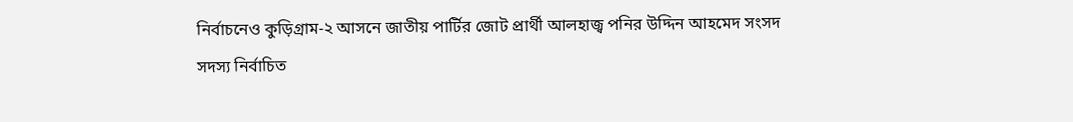নির্বাচনেও কুড়িগ্রাম-২ আসনে জাতীয় পার্টির জোট প্রার্থী আলহাজ্ব পনির উদ্দিন আহমেদ সংসদ সদস্য নির্বাচিত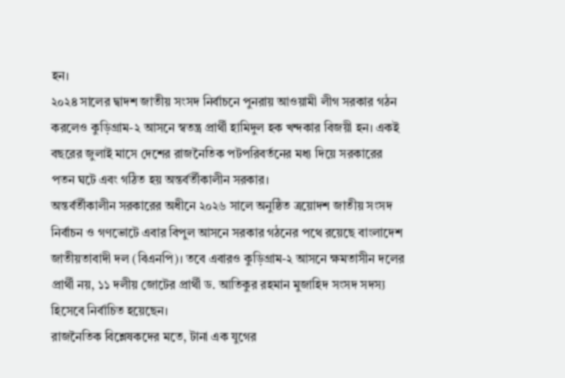হন।
২০২৪ সালের দ্বাদশ জাতীয় সংসদ নির্বাচনে পুনরায় আওয়ামী লীগ সরকার গঠন করলেও কুড়িগ্রাম-২ আসনে স্বতন্ত্র প্রার্থী হামিদুল হক খন্দকার বিজয়ী হন। একই বছরের জুলাই মাসে দেশের রাজনৈতিক পটপরিবর্তনের মধ্য দিয়ে সরকারের পতন ঘটে এবং গঠিত হয় অন্তর্বর্তীকালীন সরকার।
অন্তর্বর্তীকালীন সরকারের অধীনে ২০২৬ সালে অনুষ্ঠিত ত্রয়োদশ জাতীয় সংসদ নির্বাচন ও গণভোটে এবার বিপুল আসনে সরকার গঠনের পথে রয়েছে বাংলাদেশ জাতীয়তাবাদী দল (বিএনপি)। তবে এবারও কুড়িগ্রাম-২ আসনে ক্ষমতাসীন দলের প্রার্থী নয়, ১১ দলীয় জোটের প্রার্থী ড. আতিকুর রহমান মুজাহিদ সংসদ সদস্য হিসেবে নির্বাচিত হয়েছেন।
রাজনৈতিক বিশ্লেষকদের মতে, টানা এক যুগের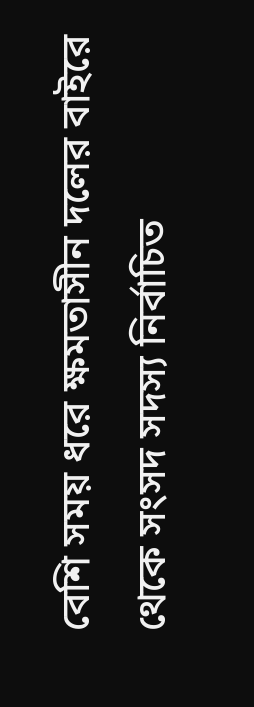বেশি সময় ধরে ক্ষমতাসীন দলের বাইরে থেকে সংসদ সদস্য নির্বাচিত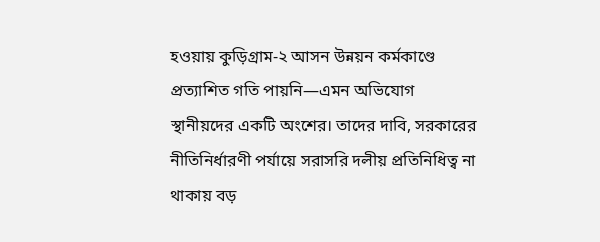হওয়ায় কুড়িগ্রাম-২ আসন উন্নয়ন কর্মকাণ্ডে প্রত্যাশিত গতি পায়নি—এমন অভিযোগ স্থানীয়দের একটি অংশের। তাদের দাবি, সরকারের নীতিনির্ধারণী পর্যায়ে সরাসরি দলীয় প্রতিনিধিত্ব না থাকায় বড়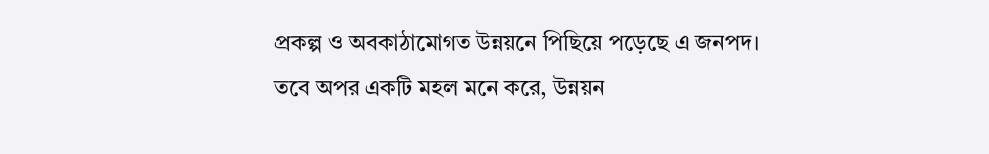প্রকল্প ও অবকাঠামোগত উন্নয়নে পিছিয়ে পড়েছে এ জনপদ।
তবে অপর একটি মহল মনে করে, উন্নয়ন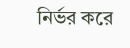নির্ভর করে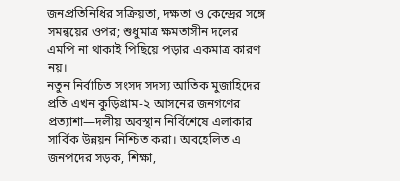জনপ্রতিনিধির সক্রিয়তা, দক্ষতা ও কেন্দ্রের সঙ্গে সমন্বয়ের ওপর; শুধুমাত্র ক্ষমতাসীন দলের এমপি না থাকাই পিছিয়ে পড়ার একমাত্র কারণ নয়।
নতুন নির্বাচিত সংসদ সদস্য আতিক মুজাহিদের প্রতি এখন কুড়িগ্রাম-২ আসনের জনগণের প্রত্যাশা—দলীয় অবস্থান নির্বিশেষে এলাকার সার্বিক উন্নয়ন নিশ্চিত করা। অবহেলিত এ জনপদের সড়ক, শিক্ষা,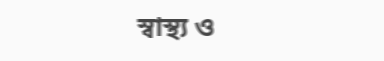স্বাস্থ্য ও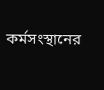কর্মসংস্থানের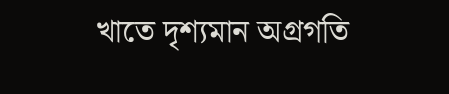খাতে দৃশ্যমান অগ্রগতি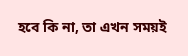হবে কি না, তা এখন সময়ই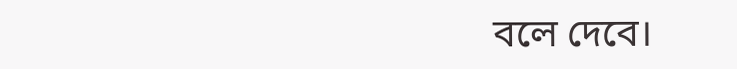বলে দেবে।